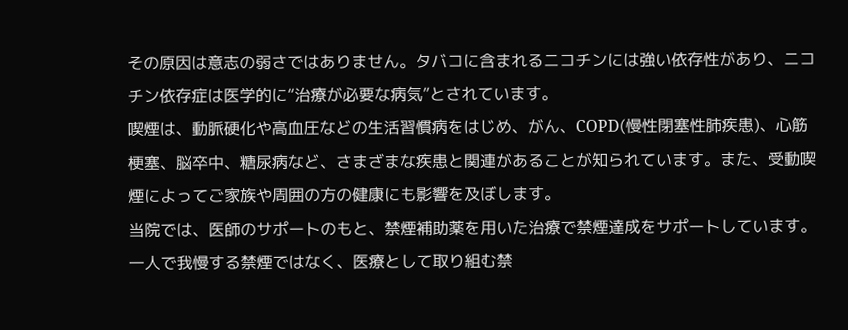その原因は意志の弱さではありません。タバコに含まれるニコチンには強い依存性があり、ニコチン依存症は医学的に“治療が必要な病気”とされています。
喫煙は、動脈硬化や高血圧などの生活習慣病をはじめ、がん、COPD(慢性閉塞性肺疾患)、心筋梗塞、脳卒中、糖尿病など、さまざまな疾患と関連があることが知られています。また、受動喫煙によってご家族や周囲の方の健康にも影響を及ぼします。
当院では、医師のサポートのもと、禁煙補助薬を用いた治療で禁煙達成をサポートしています。一人で我慢する禁煙ではなく、医療として取り組む禁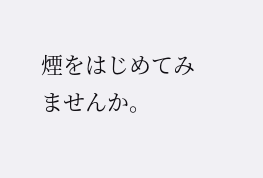煙をはじめてみませんか。